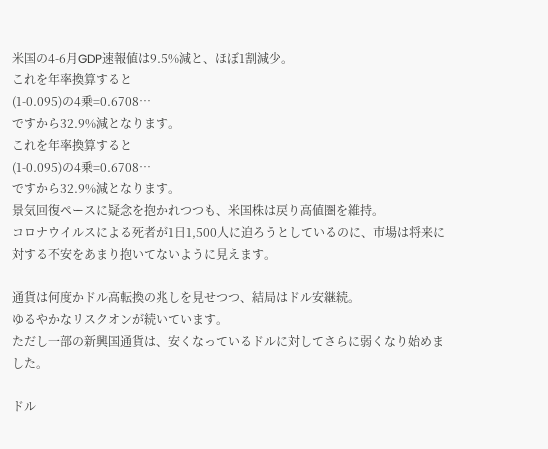米国の4-6月GDP速報値は9.5%減と、ほぼ1割減少。
これを年率換算すると
(1-0.095)の4乗=0.6708…
ですから32.9%減となります。
これを年率換算すると
(1-0.095)の4乗=0.6708…
ですから32.9%減となります。
景気回復ペースに疑念を抱かれつつも、米国株は戻り高値圏を維持。
コロナウイルスによる死者が1日1,500人に迫ろうとしているのに、市場は将来に対する不安をあまり抱いてないように見えます。

通貨は何度かドル高転換の兆しを見せつつ、結局はドル安継続。
ゆるやかなリスクオンが続いています。
ただし一部の新興国通貨は、安くなっているドルに対してさらに弱くなり始めました。

ドル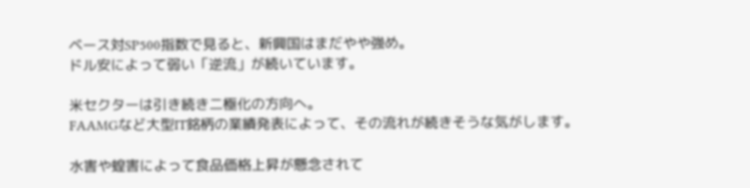ベース対SP500指数で見ると、新興国はまだやや強め。
ドル安によって弱い「逆流」が続いています。

米セクターは引き続き二極化の方向へ。
FAAMGなど大型IT銘柄の業績発表によって、その流れが続きそうな気がします。

水害や蝗害によって食品価格上昇が懸念されて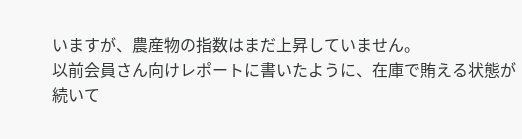いますが、農産物の指数はまだ上昇していません。
以前会員さん向けレポートに書いたように、在庫で賄える状態が続いて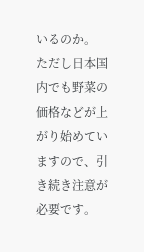いるのか。
ただし日本国内でも野菜の価格などが上がり始めていますので、引き続き注意が必要です。